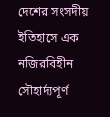দেশের সংসদীয় ইতিহাসে এক নজিরবিহীন সৌহার্দ্যপূর্ণ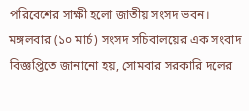পরিবেশের সাক্ষী হলো জাতীয় সংসদ ভবন।
মঙ্গলবার (১০ মার্চ) সংসদ সচিবালয়ের এক সংবাদ বিজ্ঞপ্তিতে জানানো হয়, সোমবার সরকারি দলের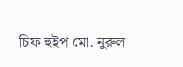চিফ হুইপ মো. নুরুল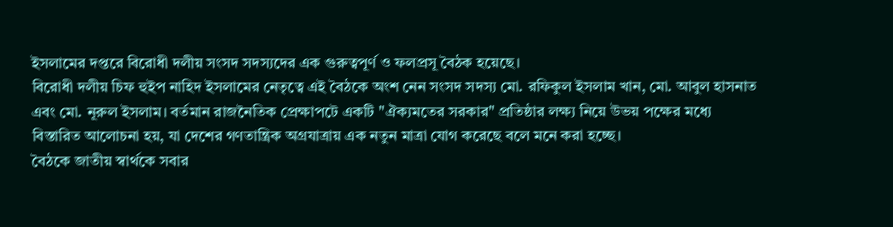ইসলামের দপ্তরে বিরোধী দলীয় সংসদ সদস্যদের এক গুরুত্বপূর্ণ ও ফলপ্রসূ বৈঠক হয়েছে।
বিরোধী দলীয় চিফ হুইপ নাহিদ ইসলামের নেতৃত্বে এই বৈঠকে অংশ নেন সংসদ সদস্য মো. রফিকুল ইসলাম খান, মো. আবুল হাসনাত এবং মো. নূরুল ইসলাম। বর্তমান রাজনৈতিক প্রেক্ষাপটে একটি "ঐক্যমতের সরকার" প্রতিষ্ঠার লক্ষ্য নিয়ে উভয় পক্ষের মধ্যে বিস্তারিত আলোচনা হয়, যা দেশের গণতান্ত্রিক অগ্রযাত্রায় এক নতুন মাত্রা যোগ করেছে বলে মনে করা হচ্ছে।
বৈঠকে জাতীয় স্বার্থকে সবার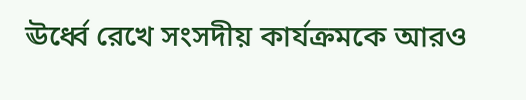ঊর্ধ্বে রেখে সংসদীয় কার্যক্রমকে আরও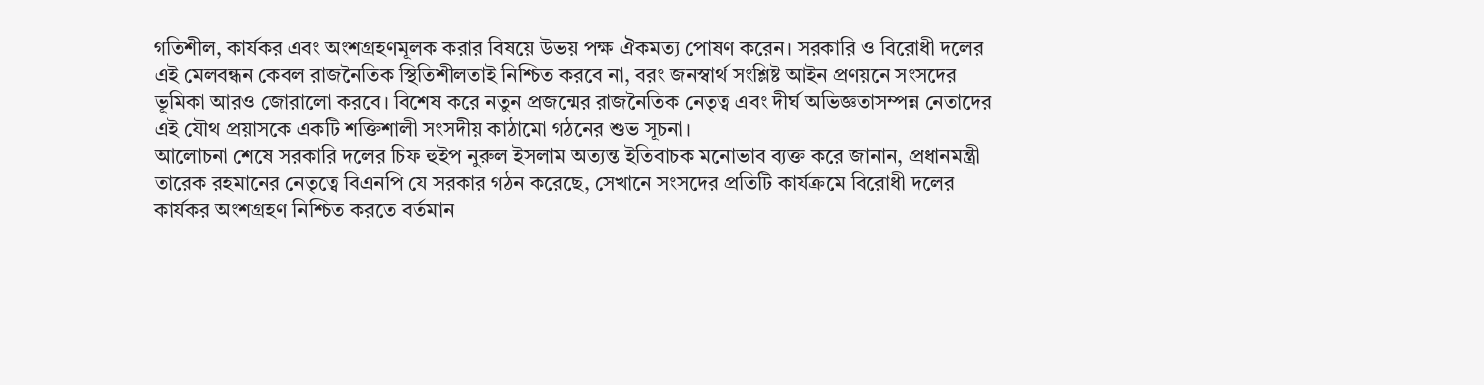গতিশীল, কার্যকর এবং অংশগ্রহণমূলক করার বিষয়ে উভয় পক্ষ ঐকমত্য পোষণ করেন। সরকারি ও বিরোধী দলের এই মেলবন্ধন কেবল রাজনৈতিক স্থিতিশীলতাই নিশ্চিত করবে না, বরং জনস্বার্থ সংশ্লিষ্ট আইন প্রণয়নে সংসদের ভূমিকা আরও জোরালো করবে। বিশেষ করে নতুন প্রজন্মের রাজনৈতিক নেতৃত্ব এবং দীর্ঘ অভিজ্ঞতাসম্পন্ন নেতাদের এই যৌথ প্রয়াসকে একটি শক্তিশালী সংসদীয় কাঠামো গঠনের শুভ সূচনা।
আলোচনা শেষে সরকারি দলের চিফ হুইপ নুরুল ইসলাম অত্যন্ত ইতিবাচক মনোভাব ব্যক্ত করে জানান, প্রধানমন্ত্রী তারেক রহমানের নেতৃত্বে বিএনপি যে সরকার গঠন করেছে, সেখানে সংসদের প্রতিটি কার্যক্রমে বিরোধী দলের কার্যকর অংশগ্রহণ নিশ্চিত করতে বর্তমান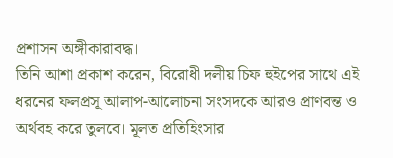প্রশাসন অঙ্গীকারাবদ্ধ।
তিনি আশা প্রকাশ করেন, বিরোধী দলীয় চিফ হুইপের সাথে এই ধরনের ফলপ্রসূ আলাপ-আলোচনা সংসদকে আরও প্রাণবন্ত ও অর্থবহ করে তুলবে। মূলত প্রতিহিংসার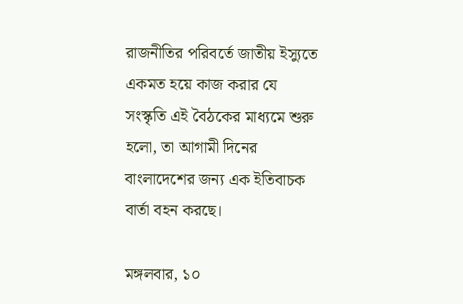রাজনীতির পরিবর্তে জাতীয় ইস্যুতে একমত হয়ে কাজ করার যে সংস্কৃতি এই বৈঠকের মাধ্যমে শুরু হলো, তা আগামী দিনের বাংলাদেশের জন্য এক ইতিবাচক বার্তা বহন করছে।

মঙ্গলবার, ১০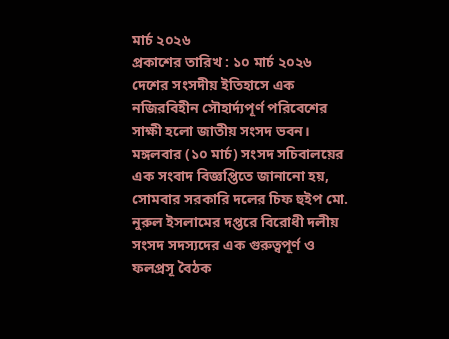মার্চ ২০২৬
প্রকাশের তারিখ : ১০ মার্চ ২০২৬
দেশের সংসদীয় ইতিহাসে এক নজিরবিহীন সৌহার্দ্যপূর্ণ পরিবেশের সাক্ষী হলো জাতীয় সংসদ ভবন।
মঙ্গলবার (১০ মার্চ) সংসদ সচিবালয়ের এক সংবাদ বিজ্ঞপ্তিতে জানানো হয়, সোমবার সরকারি দলের চিফ হুইপ মো. নুরুল ইসলামের দপ্তরে বিরোধী দলীয় সংসদ সদস্যদের এক গুরুত্বপূর্ণ ও ফলপ্রসূ বৈঠক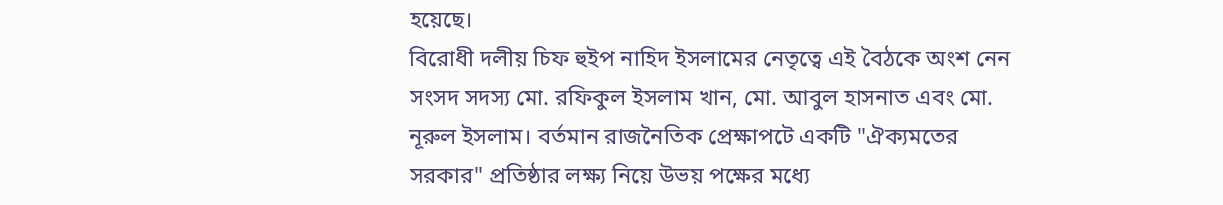হয়েছে।
বিরোধী দলীয় চিফ হুইপ নাহিদ ইসলামের নেতৃত্বে এই বৈঠকে অংশ নেন সংসদ সদস্য মো. রফিকুল ইসলাম খান, মো. আবুল হাসনাত এবং মো. নূরুল ইসলাম। বর্তমান রাজনৈতিক প্রেক্ষাপটে একটি "ঐক্যমতের সরকার" প্রতিষ্ঠার লক্ষ্য নিয়ে উভয় পক্ষের মধ্যে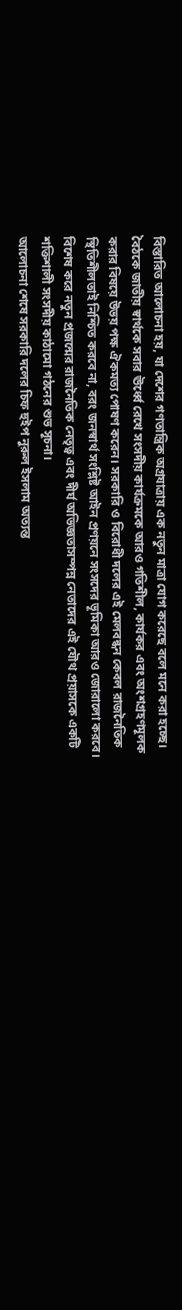বিস্তারিত আলোচনা হয়, যা দেশের গণতান্ত্রিক অগ্রযাত্রায় এক নতুন মাত্রা যোগ করেছে বলে মনে করা হচ্ছে।
বৈঠকে জাতীয় স্বার্থকে সবার ঊর্ধ্বে রেখে সংসদীয় কার্যক্রমকে আরও গতিশীল, কার্যকর এবং অংশগ্রহণমূলক করার বিষয়ে উভয় পক্ষ ঐকমত্য পোষণ করেন। সরকারি ও বিরোধী দলের এই মেলবন্ধন কেবল রাজনৈতিক স্থিতিশীলতাই নিশ্চিত করবে না, বরং জনস্বার্থ সংশ্লিষ্ট আইন প্রণয়নে সংসদের ভূমিকা আরও জোরালো করবে। বিশেষ করে নতুন প্রজন্মের রাজনৈতিক নেতৃত্ব এবং দীর্ঘ অভিজ্ঞতাসম্পন্ন নেতাদের এই যৌথ প্রয়াসকে একটি শক্তিশালী সংসদীয় কাঠামো গঠনের শুভ সূচনা।
আলোচনা শেষে সরকারি দলের চিফ হুইপ নুরুল ইসলাম অত্যন্ত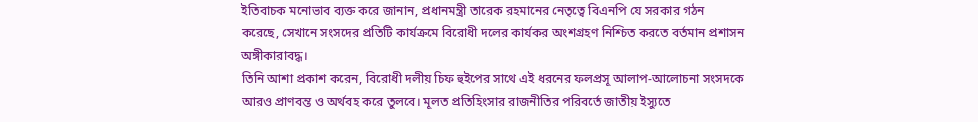ইতিবাচক মনোভাব ব্যক্ত করে জানান, প্রধানমন্ত্রী তারেক রহমানের নেতৃত্বে বিএনপি যে সরকার গঠন করেছে, সেখানে সংসদের প্রতিটি কার্যক্রমে বিরোধী দলের কার্যকর অংশগ্রহণ নিশ্চিত করতে বর্তমান প্রশাসন অঙ্গীকারাবদ্ধ।
তিনি আশা প্রকাশ করেন, বিরোধী দলীয় চিফ হুইপের সাথে এই ধরনের ফলপ্রসূ আলাপ-আলোচনা সংসদকে আরও প্রাণবন্ত ও অর্থবহ করে তুলবে। মূলত প্রতিহিংসার রাজনীতির পরিবর্তে জাতীয় ইস্যুতে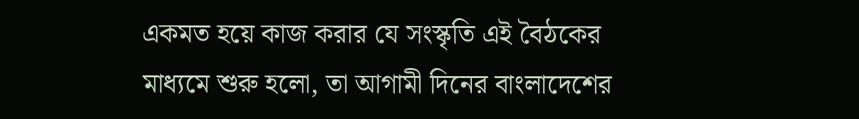একমত হয়ে কাজ করার যে সংস্কৃতি এই বৈঠকের মাধ্যমে শুরু হলো, তা আগামী দিনের বাংলাদেশের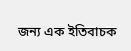জন্য এক ইতিবাচক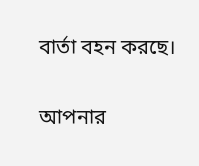বার্তা বহন করছে।

আপনার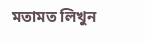মতামত লিখুন